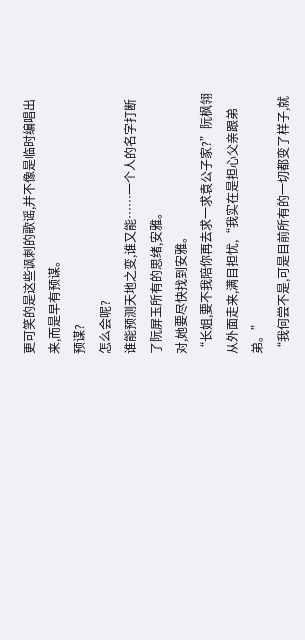更可笑的是这些讽刺的歌谣,并不像是临时编唱出来,而是早有预谋。
预谋?
怎么会呢?
谁能预测天地之变,谁又能……一个人的名字打断了阮屏玉所有的思绪,安雅。
对,她要尽快找到安雅。
“长姐,要不我陪你再去求一求袁公子家?”阮枫翎从外面走来,满目担忧,“我实在是担心父亲跟弟弟。”
“我何尝不是,可是目前所有的一切都变了样子,就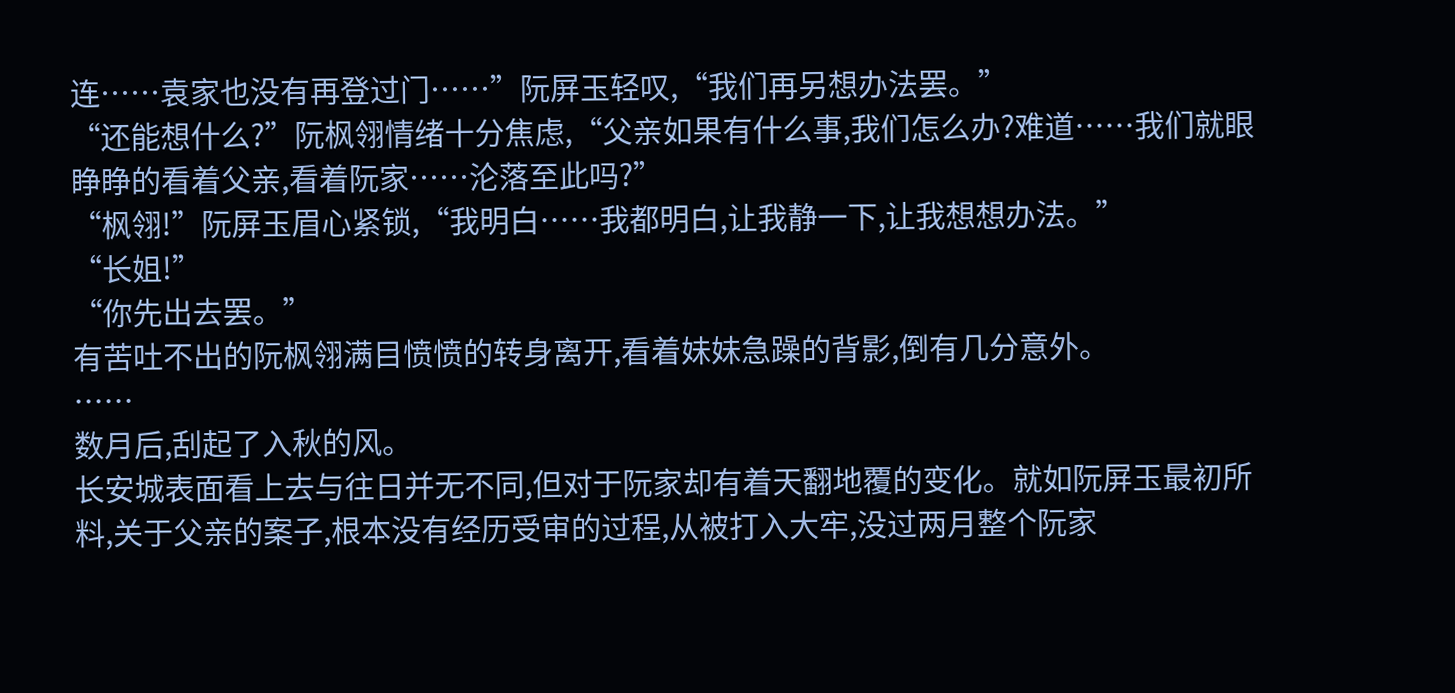连……袁家也没有再登过门……”阮屏玉轻叹,“我们再另想办法罢。”
“还能想什么?”阮枫翎情绪十分焦虑,“父亲如果有什么事,我们怎么办?难道……我们就眼睁睁的看着父亲,看着阮家……沦落至此吗?”
“枫翎!”阮屏玉眉心紧锁,“我明白……我都明白,让我静一下,让我想想办法。”
“长姐!”
“你先出去罢。”
有苦吐不出的阮枫翎满目愤愤的转身离开,看着妹妹急躁的背影,倒有几分意外。
……
数月后,刮起了入秋的风。
长安城表面看上去与往日并无不同,但对于阮家却有着天翻地覆的变化。就如阮屏玉最初所料,关于父亲的案子,根本没有经历受审的过程,从被打入大牢,没过两月整个阮家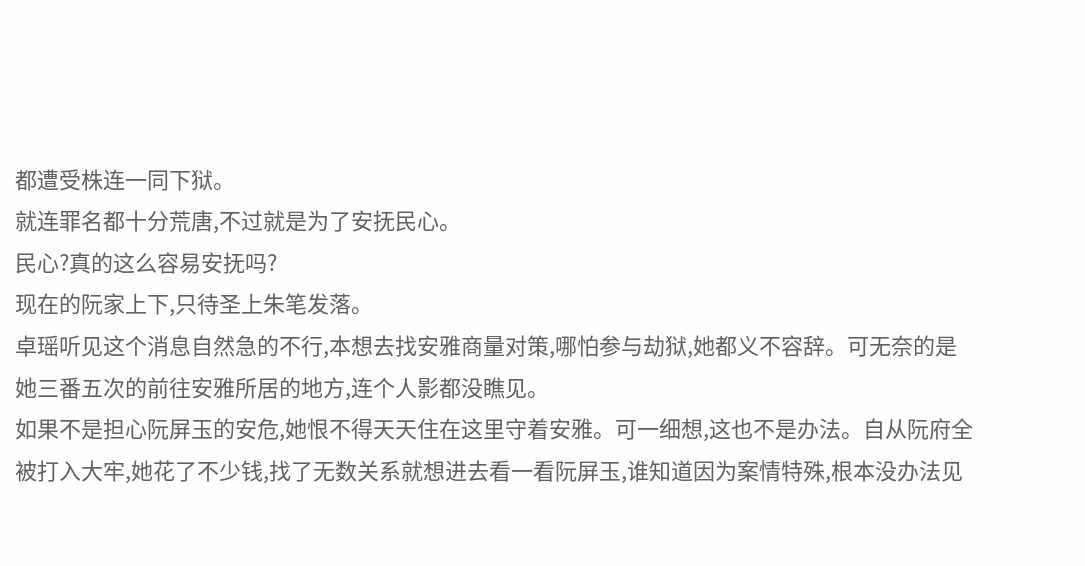都遭受株连一同下狱。
就连罪名都十分荒唐,不过就是为了安抚民心。
民心?真的这么容易安抚吗?
现在的阮家上下,只待圣上朱笔发落。
卓瑶听见这个消息自然急的不行,本想去找安雅商量对策,哪怕参与劫狱,她都义不容辞。可无奈的是她三番五次的前往安雅所居的地方,连个人影都没瞧见。
如果不是担心阮屏玉的安危,她恨不得天天住在这里守着安雅。可一细想,这也不是办法。自从阮府全被打入大牢,她花了不少钱,找了无数关系就想进去看一看阮屏玉,谁知道因为案情特殊,根本没办法见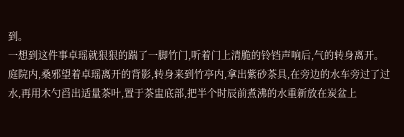到。
一想到这件事卓瑶就狠狠的踹了一脚竹门,听着门上清脆的铃铛声响后,气的转身离开。
庭院内,桑邪望着卓瑶离开的背影,转身来到竹亭内,拿出紫砂茶具,在旁边的水车旁过了过水,再用木勺舀出适量茶叶,置于茶盅底部,把半个时辰前煮沸的水重新放在炭盆上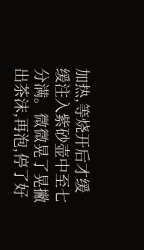加热,等烧开后才缓缓注入紫砂壶中至七分满。微微晃了晃撇出茶沫,再泡,停了好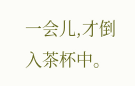一会儿,才倒入茶杯中。